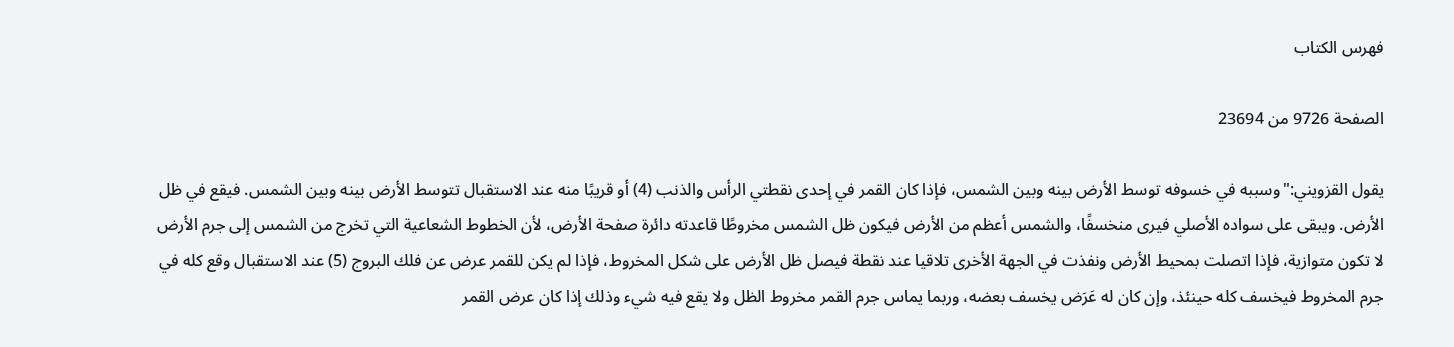فهرس الكتاب

الصفحة 9726 من 23694

يقول القزويني:"وسببه في خسوفه توسط الأرض بينه وبين الشمس، فإذا كان القمر في إحدى نقطتي الرأس والذنب (4) أو قريبًا منه عند الاستقبال تتوسط الأرض بينه وبين الشمس. فيقع في ظل الأرض. ويبقى على سواده الأصلي فيرى منخسفًا، والشمس أعظم من الأرض فيكون ظل الشمس مخروطًا قاعدته دائرة صفحة الأرض، لأن الخطوط الشعاعية التي تخرج من الشمس إلى جرم الأرض لا تكون متوازية، فإذا اتصلت بمحيط الأرض ونفذت في الجهة الأخرى تلاقيا عند نقطة فيصل ظل الأرض على شكل المخروط، فإذا لم يكن للقمر عرض عن فلك البروج (5) عند الاستقبال وقع كله في جرم المخروط فيخسف كله حينئذ، وإن كان له عَرَض يخسف بعضه، وربما يماس جرم القمر مخروط الظل ولا يقع فيه شيء وذلك إذا كان عرض القمر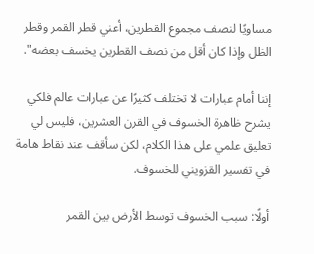مساويًا لنصف مجموع القطرين، أعني قطر القمر وقطر الظل وإذا كان أقل من نصف القطرين يخسف بعضه".

إننا أمام عبارات لا تختلف كثيرًا عن عبارات عالم فلكي يشرح ظاهرة الخسوف في القرن العشرين، فليس لي تعليق علمي على هذا الكلام، لكن سأقف عند نقاط هامة في تفسير القزويني للخسوف.

أولًا: سبب الخسوف توسط الأرض بين القمر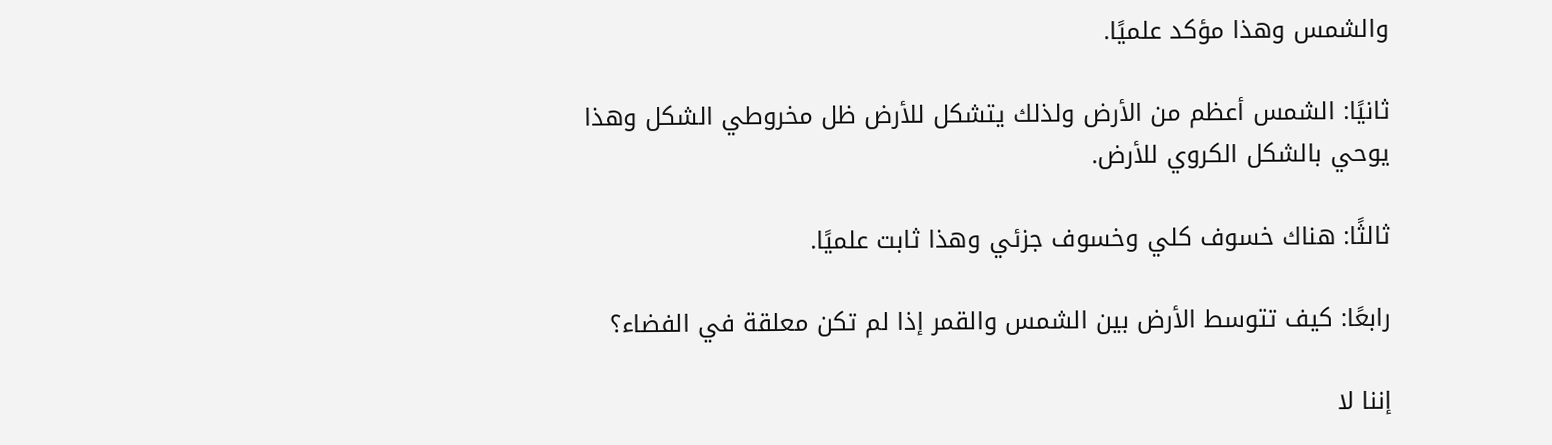والشمس وهذا مؤكد علميًا.

ثانيًا: الشمس أعظم من الأرض ولذلك يتشكل للأرض ظل مخروطي الشكل وهذا يوحي بالشكل الكروي للأرض.

ثالثًا: هناك خسوف كلي وخسوف جزئي وهذا ثابت علميًا.

رابعًا: كيف تتوسط الأرض بين الشمس والقمر إذا لم تكن معلقة في الفضاء؟

إننا لا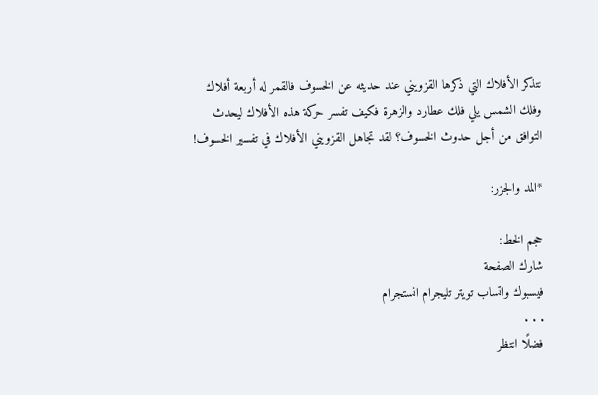نتذكر الأفلاك التي ذكرها القزويني عند حديثه عن الخسوف فالقمر له أربعة أفلاك وفلك الشمس يلي فلك عطارد والزهرة فكيف تفسر حركة هذه الأفلاك ليحدث التوافق من أجل حدوث الخسوف؟ لقد تجاهل القزويني الأفلاك في تفسير الخسوف!

*المد والجزر:

حجم الخط:
شارك الصفحة
فيسبوك واتساب تويتر تليجرام انستجرام
. . .
فضلًا انتظر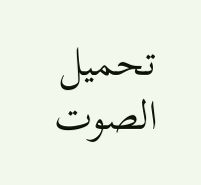تحميل الصوت